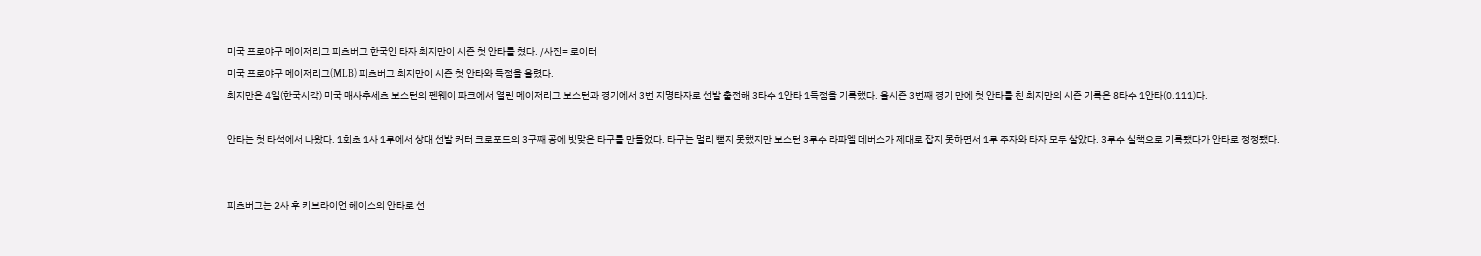미국 프로야구 메이저리그 피츠버그 한국인 타자 최지만이 시즌 첫 안타를 쳤다. /사진= 로이터
미국 프로야구 메이저리그(MLB) 피츠버그 최지만이 시즌 첫 안타와 득점을 올렸다.
최지만은 4일(한국시각) 미국 매사추세츠 보스턴의 펜웨이 파크에서 열린 메이저리그 보스턴과 경기에서 3번 지명타자로 선발 출전해 3타수 1안타 1득점을 기록했다. 올시즌 3번째 경기 만에 첫 안타를 친 최지만의 시즌 기록은 8타수 1안타(0.111)다.

안타는 첫 타석에서 나왔다. 1회초 1사 1루에서 상대 선발 커터 크로포드의 3구째 공에 빗맞은 타구를 만들었다. 타구는 멀리 뻗지 못했지만 보스턴 3루수 라파엘 데버스가 제대로 잡지 못하면서 1루 주자와 타자 모두 살았다. 3루수 실책으로 기록됐다가 안타로 정정됐다.


피츠버그는 2사 후 키브라이언 헤이스의 안타로 선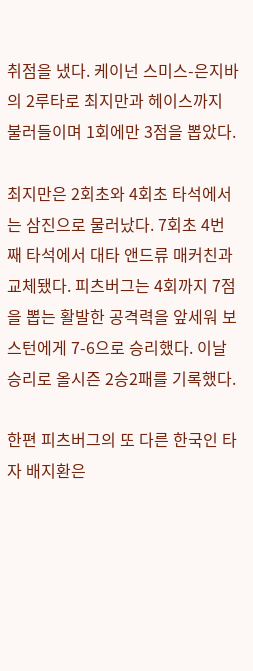취점을 냈다. 케이넌 스미스-은지바의 2루타로 최지만과 헤이스까지 불러들이며 1회에만 3점을 뽑았다.

최지만은 2회초와 4회초 타석에서는 삼진으로 물러났다. 7회초 4번째 타석에서 대타 앤드류 매커친과 교체됐다. 피츠버그는 4회까지 7점을 뽑는 활발한 공격력을 앞세워 보스턴에게 7-6으로 승리했다. 이날 승리로 올시즌 2승2패를 기록했다.

한편 피츠버그의 또 다른 한국인 타자 배지환은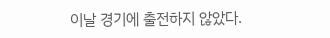이날 경기에 출전하지 않았다.